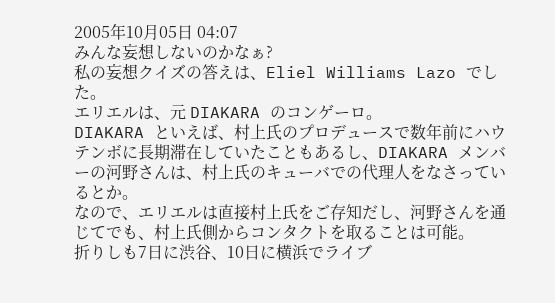2005年10月05日 04:07
みんな妄想しないのかなぁ?
私の妄想クイズの答えは、Eliel Williams Lazo でした。
エリエルは、元 DIAKARA のコンゲーロ。
DIAKARA といえば、村上氏のプロデュースで数年前にハウテンボに長期滞在していたこともあるし、DIAKARA メンバーの河野さんは、村上氏のキューバでの代理人をなさっているとか。
なので、エリエルは直接村上氏をご存知だし、河野さんを通じてでも、村上氏側からコンタクトを取ることは可能。
折りしも7日に渋谷、10日に横浜でライブ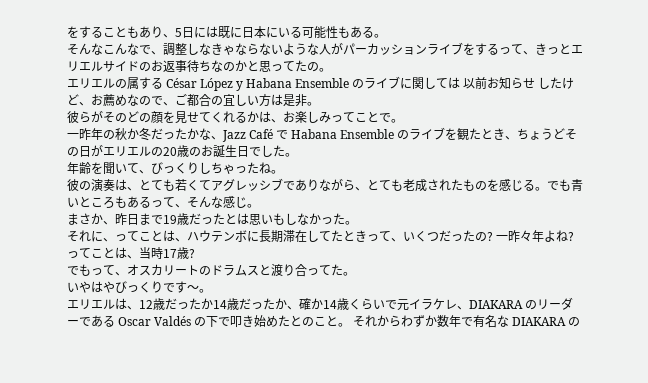をすることもあり、5日には既に日本にいる可能性もある。
そんなこんなで、調整しなきゃならないような人がパーカッションライブをするって、きっとエリエルサイドのお返事待ちなのかと思ってたの。
エリエルの属する César López y Habana Ensemble のライブに関しては 以前お知らせ したけど、お薦めなので、ご都合の宜しい方は是非。
彼らがそのどの顔を見せてくれるかは、お楽しみってことで。
一昨年の秋か冬だったかな、Jazz Café で Habana Ensemble のライブを観たとき、ちょうどその日がエリエルの20歳のお誕生日でした。
年齢を聞いて、びっくりしちゃったね。
彼の演奏は、とても若くてアグレッシブでありながら、とても老成されたものを感じる。でも青いところもあるって、そんな感じ。
まさか、昨日まで19歳だったとは思いもしなかった。
それに、ってことは、ハウテンボに長期滞在してたときって、いくつだったの? 一昨々年よね?ってことは、当時17歳?
でもって、オスカリートのドラムスと渡り合ってた。
いやはやびっくりです〜。
エリエルは、12歳だったか14歳だったか、確か14歳くらいで元イラケレ、DIAKARA のリーダーである Oscar Valdés の下で叩き始めたとのこと。 それからわずか数年で有名な DIAKARA の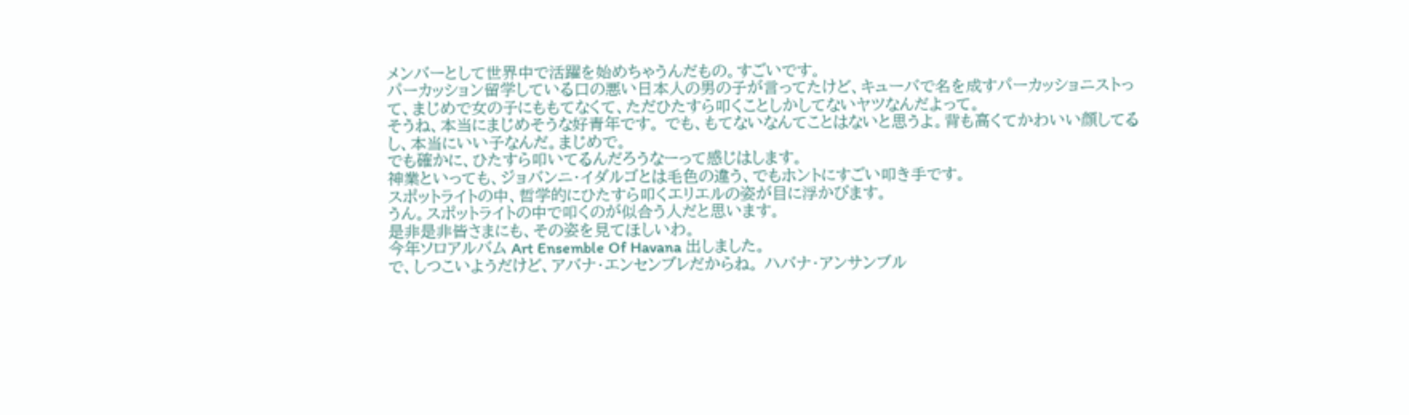メンバーとして世界中で活躍を始めちゃうんだもの。すごいです。
パーカッション留学している口の悪い日本人の男の子が言ってたけど、キューバで名を成すパーカッショニストって、まじめで女の子にももてなくて、ただひたすら叩くことしかしてないヤツなんだよって。
そうね、本当にまじめそうな好青年です。 でも、もてないなんてことはないと思うよ。背も高くてかわいい顔してるし、本当にいい子なんだ。まじめで。
でも確かに、ひたすら叩いてるんだろうなーって感じはします。
神業といっても、ジョバンニ・イダルゴとは毛色の違う、でもホントにすごい叩き手です。
スポットライトの中、哲学的にひたすら叩くエリエルの姿が目に浮かびます。
うん。スポットライトの中で叩くのが似合う人だと思います。
是非是非皆さまにも、その姿を見てほしいわ。
今年ソロアルバム Art Ensemble Of Havana 出しました。
で、しつこいようだけど、アバナ・エンセンブレだからね。 ハバナ・アンサンブル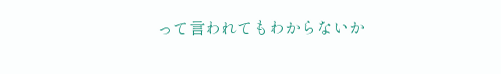って言われてもわからないか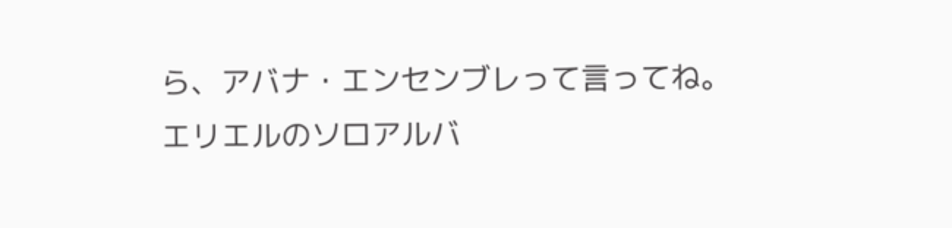ら、アバナ・エンセンブレって言ってね。
エリエルのソロアルバ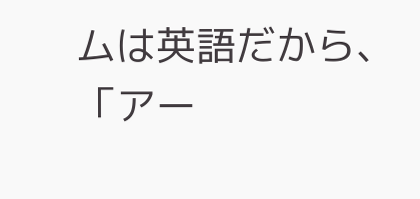ムは英語だから、「アー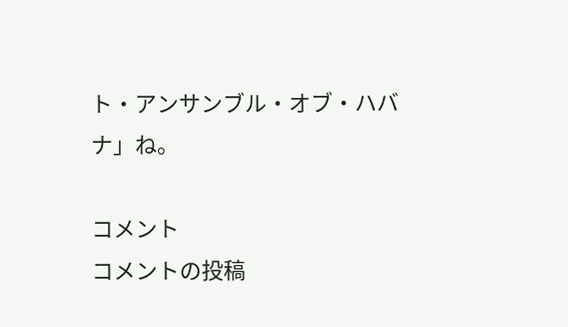ト・アンサンブル・オブ・ハバナ」ね。

コメント
コメントの投稿